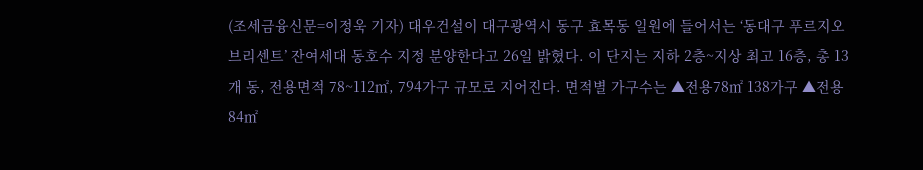(조세금융신문=이정욱 기자) 대우건설이 대구광역시 동구 효목동 일원에 들어서는 ‘동대구 푸르지오 브리센트’ 잔여세대 동호수 지정 분양한다고 26일 밝혔다. 이 단지는 지하 2층~지상 최고 16층, 총 13개 동, 전용면적 78~112㎡, 794가구 규모로 지어진다. 면적별 가구수는 ▲전용78㎡ 138가구 ▲전용84㎡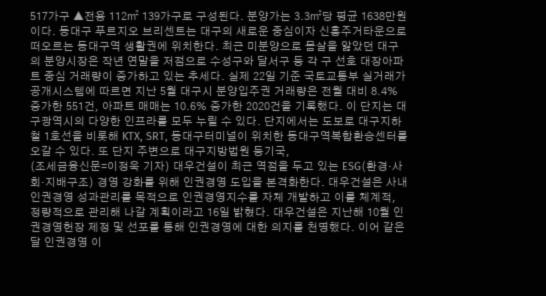517가구 ▲전용 112㎡ 139가구로 구성된다. 분양가는 3.3㎡당 평균 1638만원이다. 동대구 푸르지오 브리센트는 대구의 새로운 중심이자 신흥주거타운으로 떠오르는 동대구역 생활권에 위치한다. 최근 미분양으로 몸살을 앓았던 대구의 분양시장은 작년 연말을 저점으로 수성구와 달서구 등 각 구 선호 대장아파트 중심 거래량이 증가하고 있는 추세다. 실제 22일 기준 국토교통부 실거래가 공개시스템에 따르면 지난 5월 대구시 분양입주권 거래량은 전월 대비 8.4% 증가한 551건, 아파트 매매는 10.6% 증가한 2020건을 기록했다. 이 단지는 대구광역시의 다양한 인프라를 모두 누릴 수 있다. 단지에서는 도보로 대구지하철 1호선을 비롯해 KTX, SRT, 동대구터미널이 위치한 동대구역복합환승센터를 오갈 수 있다. 또 단지 주변으로 대구지방법원 등기국,
(조세금융신문=이정욱 기자) 대우건설이 최근 역점을 두고 있는 ESG(환경·사회·지배구조) 경영 강화를 위해 인권경영 도입을 본격화한다. 대우건설은 사내 인권경영 성과관리를 목적으로 인권경영지수를 자체 개발하고 이를 체계적, 정량적으로 관리해 나갈 계획이라고 16일 밝혔다. 대우건설은 지난해 10월 인권경영헌장 제정 및 선포를 통해 인권경영에 대한 의지를 천명했다. 이어 같은 달 인권경영 이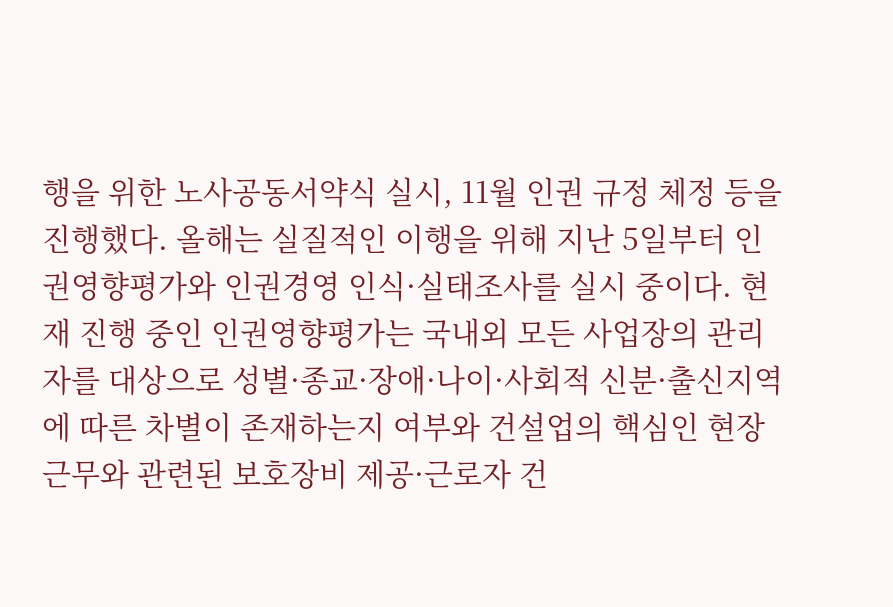행을 위한 노사공동서약식 실시, 11월 인권 규정 체정 등을 진행했다. 올해는 실질적인 이행을 위해 지난 5일부터 인권영향평가와 인권경영 인식·실태조사를 실시 중이다. 현재 진행 중인 인권영향평가는 국내외 모든 사업장의 관리자를 대상으로 성별·종교·장애·나이·사회적 신분·출신지역에 따른 차별이 존재하는지 여부와 건설업의 핵심인 현장 근무와 관련된 보호장비 제공·근로자 건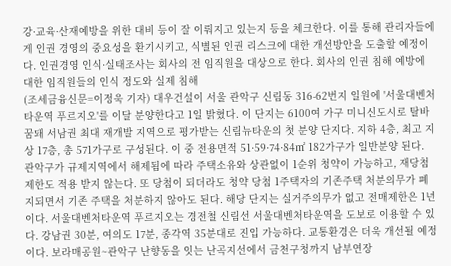강·교육·산재예방을 위한 대비 등이 잘 이뤄지고 있는지 등을 체크한다. 이를 통해 관리자들에게 인권 경영의 중요성을 환기시키고, 식별된 인권 리스크에 대한 개선방안을 도출할 예정이다. 인권경영 인식·실태조사는 회사의 전 임직원을 대상으로 한다. 회사의 인권 침해 예방에 대한 임직원들의 인식 정도와 실제 침해
(조세금융신문=이정욱 기자) 대우건설이 서울 관악구 신림동 316-62번지 일원에 '서울대벤처타운역 푸르지오'를 이달 분양한다고 1일 밝혔다. 이 단지는 6100여 가구 미니신도시로 탈바꿈돼 서남권 최대 재개발 지역으로 평가받는 신림뉴타운의 첫 분양 단지다. 지하 4층, 최고 지상 17층, 총 571가구로 구성된다. 이 중 전용면적 51·59·74·84㎡ 182가구가 일반분양 된다. 관악구가 규제지역에서 해제됨에 따라 주택소유와 상관없이 1순위 청약이 가능하고, 재당첨 제한도 적용 받지 않는다. 또 당첨이 되더라도 청약 당첨 1주택자의 기존주택 처분의무가 폐지되면서 기존 주택을 처분하지 않아도 된다. 해당 단지는 실거주의무가 없고 전매제한은 1년이다. 서울대벤처타운역 푸르지오는 경전철 신림선 서울대벤처타운역을 도보로 이용할 수 있다. 강남권 30분, 여의도 17분, 종각역 35분대로 진입 가능하다. 교통환경은 더욱 개선될 예정이다. 보라매공원~관악구 난향동을 잇는 난곡지선에서 금천구청까지 남부연장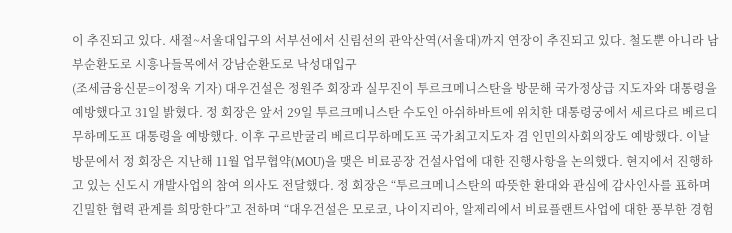이 추진되고 있다. 새절~서울대입구의 서부선에서 신림선의 관악산역(서울대)까지 연장이 추진되고 있다. 철도뿐 아니라 남부순환도로 시흥나들목에서 강남순환도로 낙성대입구
(조세금융신문=이정욱 기자) 대우건설은 정원주 회장과 실무진이 투르크메니스탄을 방문해 국가정상급 지도자와 대통령을 예방했다고 31일 밝혔다. 정 회장은 앞서 29일 투르크메니스탄 수도인 아쉬하바트에 위치한 대통령궁에서 세르다르 베르디무하메도프 대통령을 예방했다. 이후 구르반굴리 베르디무하메도프 국가최고지도자 겸 인민의사회의장도 예방했다. 이날 방문에서 정 회장은 지난해 11월 업무협약(MOU)을 맺은 비료공장 건설사업에 대한 진행사항을 논의했다. 현지에서 진행하고 있는 신도시 개발사업의 참여 의사도 전달했다. 정 회장은 “투르크메니스탄의 따뜻한 환대와 관심에 감사인사를 표하며 긴밀한 협력 관계를 희망한다”고 전하며 “대우건설은 모로코, 나이지리아, 알제리에서 비료플랜트사업에 대한 풍부한 경험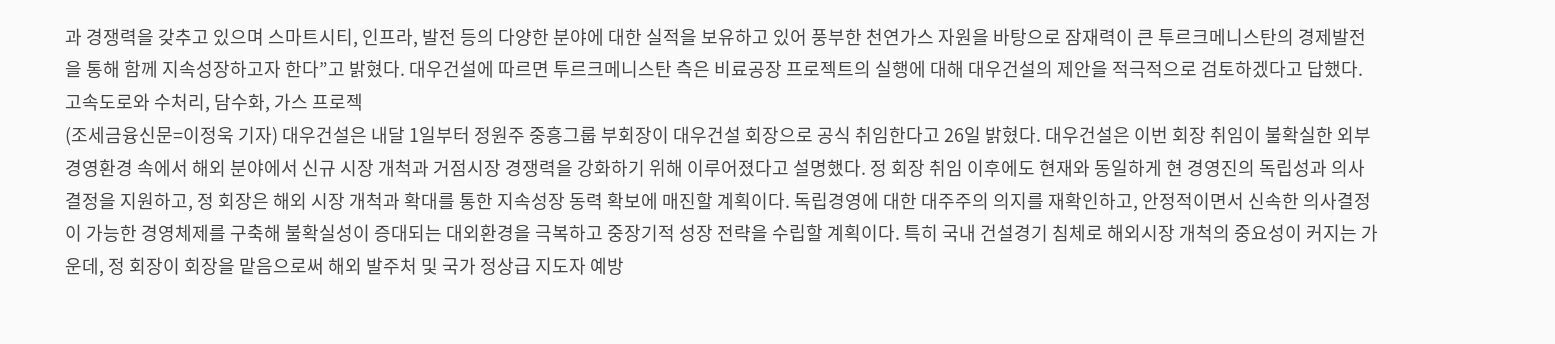과 경쟁력을 갖추고 있으며 스마트시티, 인프라, 발전 등의 다양한 분야에 대한 실적을 보유하고 있어 풍부한 천연가스 자원을 바탕으로 잠재력이 큰 투르크메니스탄의 경제발전을 통해 함께 지속성장하고자 한다”고 밝혔다. 대우건설에 따르면 투르크메니스탄 측은 비료공장 프로젝트의 실행에 대해 대우건설의 제안을 적극적으로 검토하겠다고 답했다. 고속도로와 수처리, 담수화, 가스 프로젝
(조세금융신문=이정욱 기자) 대우건설은 내달 1일부터 정원주 중흥그룹 부회장이 대우건설 회장으로 공식 취임한다고 26일 밝혔다. 대우건설은 이번 회장 취임이 불확실한 외부 경영환경 속에서 해외 분야에서 신규 시장 개척과 거점시장 경쟁력을 강화하기 위해 이루어졌다고 설명했다. 정 회장 취임 이후에도 현재와 동일하게 현 경영진의 독립성과 의사결정을 지원하고, 정 회장은 해외 시장 개척과 확대를 통한 지속성장 동력 확보에 매진할 계획이다. 독립경영에 대한 대주주의 의지를 재확인하고, 안정적이면서 신속한 의사결정이 가능한 경영체제를 구축해 불확실성이 증대되는 대외환경을 극복하고 중장기적 성장 전략을 수립할 계획이다. 특히 국내 건설경기 침체로 해외시장 개척의 중요성이 커지는 가운데, 정 회장이 회장을 맡음으로써 해외 발주처 및 국가 정상급 지도자 예방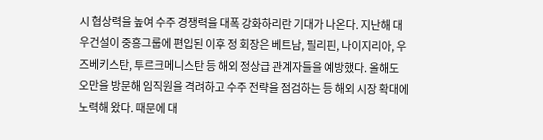시 협상력을 높여 수주 경쟁력을 대폭 강화하리란 기대가 나온다. 지난해 대우건설이 중흥그룹에 편입된 이후 정 회장은 베트남, 필리핀, 나이지리아, 우즈베키스탄, 투르크메니스탄 등 해외 정상급 관계자들을 예방했다. 올해도 오만을 방문해 임직원을 격려하고 수주 전략을 점검하는 등 해외 시장 확대에 노력해 왔다. 때문에 대